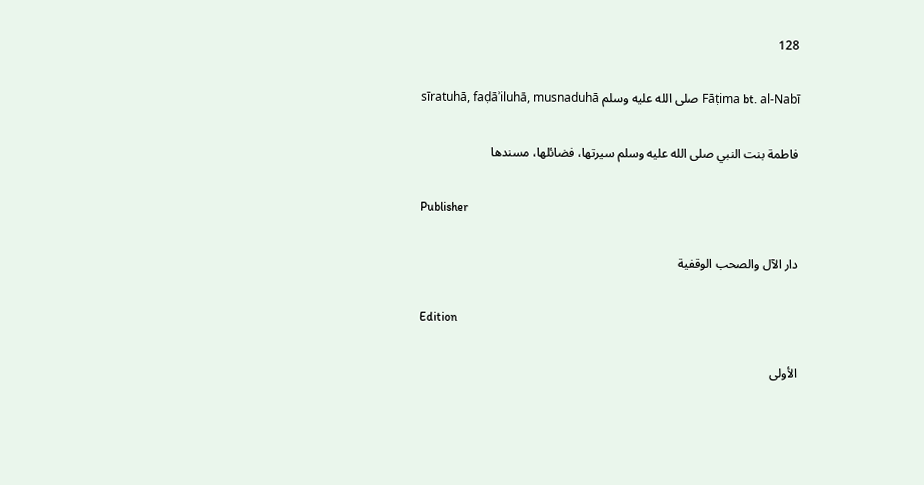128

Fāṭima bt. al-Nabī صلى الله عليه وسلم sīratuhā, faḍāʾiluhā, musnaduhā

فاطمة بنت النبي صلى الله عليه وسلم سيرتها، فضائلها، مسندها

Publisher

دار الآل والصحب الوقفية

Edition

الأولى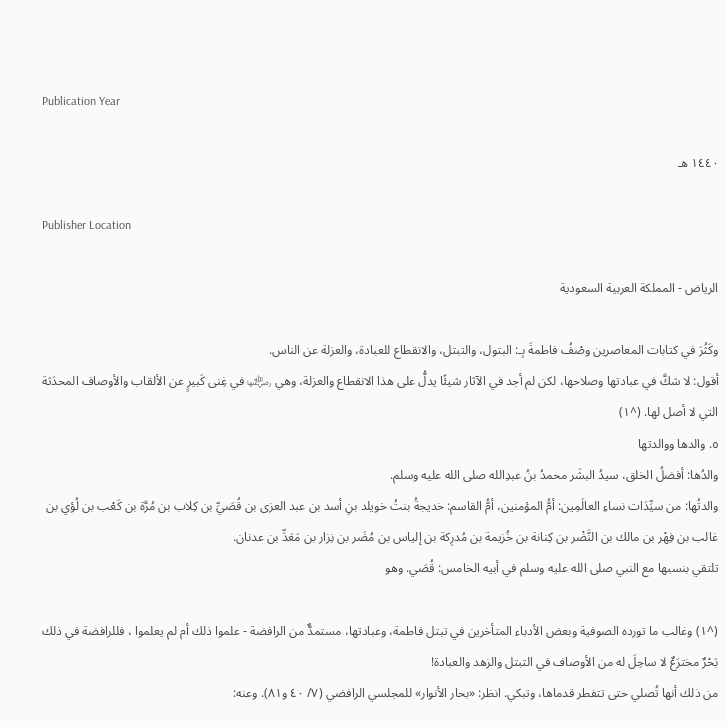Publication Year

١٤٤٠ هـ

Publisher Location

الرياض - المملكة العربية السعودية

وكَثُرَ في كتابات المعاصرين وصْفُ فاطمةَ بِـ: البتول، والتبتل، والانقطاع للعبادة، والعزلة عن الناس.
أقول: لا شكَّ في عبادتها وصلاحها، لكن لم أجد في الآثار شيئًا يدلُّ على هذا الانقطاع والعزلة، وهي ﵂ في غِنى كَبيرٍ عن الألقاب والأوصاف المحدَثة التي لا أصل لها. (^١)
٥. والدها ووالدتها
والدُها: أفضلُ الخلق، سيدُ البشَر محمدُ بنُ عبدِالله صلى الله عليه وسلم.
والدتُها: من سيِّدَات نساءِ العالَمِين: أمُّ المؤمنين، أمُّ القاسم: خديجةُ بنتُ خويلد بنِ أسد بن عبد العزى بن قُصَيِّ بن كِلاب بن مُرَّة بن كَعْب بن لُؤي بن غالب بن فِهْر بن مالك بن النَّضْر بن كِنانة بن خُزيمة بن مُدرِكة بن إلياس بن مُضَر بن نِزار بن مَعَدِّ بن عدنان.
تلتقي بنسبها مع النبي صلى الله عليه وسلم في أبيه الخامس: قُصَي. وهو

(^١) وغالب ما تورده الصوفية وبعض الأدباء المتأخرين في تبتل فاطمة، وعبادتها، مستمدٌّ من الرافضة - علموا ذلك أم لم يعلموا ، فللرافضة في ذلك بَحْرٌ مخترَعٌ لا ساحِلَ له من الأوصاف في التبتل والزهد والعبادة!
من ذلك أنها تُصلي حتى تتفطر قدماها، وتبكي. انظر: «بحار الأنوار» للمجلسي الرافضي (٧/ ٤٠ و٨١). وعنه: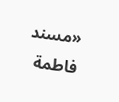«مسند فاطمة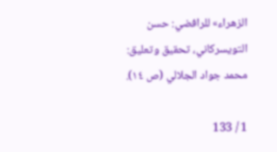الزهراء» للرافضي: حسن التويسركاني، تحقيق وتعليق: محمد جواد الجلالي (ص ١٤).

1 / 133